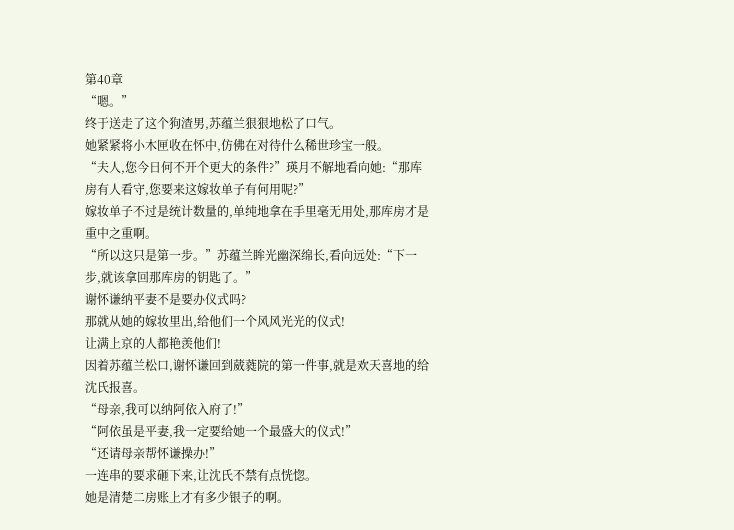第40章
“嗯。”
终于送走了这个狗渣男,苏蕴兰狠狠地松了口气。
她紧紧将小木匣收在怀中,仿佛在对待什么稀世珍宝一般。
“夫人,您今日何不开个更大的条件?”瑛月不解地看向她:“那库房有人看守,您要来这嫁妆单子有何用呢?”
嫁妆单子不过是统计数量的,单纯地拿在手里毫无用处,那库房才是重中之重啊。
“所以这只是第一步。”苏蕴兰眸光幽深绵长,看向远处:“下一步,就该拿回那库房的钥匙了。”
谢怀谦纳平妻不是要办仪式吗?
那就从她的嫁妆里出,给他们一个风风光光的仪式!
让满上京的人都艳羡他们!
因着苏蕴兰松口,谢怀谦回到葳蕤院的第一件事,就是欢天喜地的给沈氏报喜。
“母亲,我可以纳阿依入府了!”
“阿依虽是平妻,我一定要给她一个最盛大的仪式!”
“还请母亲帮怀谦操办!”
一连串的要求砸下来,让沈氏不禁有点恍惚。
她是清楚二房账上才有多少银子的啊。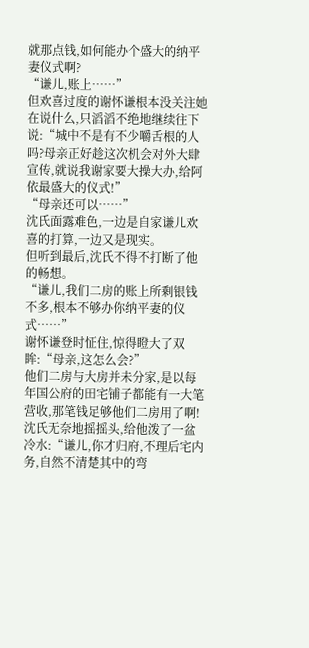就那点钱,如何能办个盛大的纳平妻仪式啊?
“谦儿,账上……”
但欢喜过度的谢怀谦根本没关注她在说什么,只滔滔不绝地继续往下说:“城中不是有不少嚼舌根的人吗?母亲正好趁这次机会对外大肆宣传,就说我谢家要大操大办,给阿依最盛大的仪式!”
“母亲还可以……”
沈氏面露难色,一边是自家谦儿欢喜的打算,一边又是现实。
但听到最后,沈氏不得不打断了他的畅想。
“谦儿,我们二房的账上所剩银钱不多,根本不够办你纳平妻的仪式……”
谢怀谦登时怔住,惊得瞪大了双眸:“母亲,这怎么会?”
他们二房与大房并未分家,是以每年国公府的田宅铺子都能有一大笔营收,那笔钱足够他们二房用了啊!
沈氏无奈地摇摇头,给他泼了一盆冷水:“谦儿,你才归府,不理后宅内务,自然不清楚其中的弯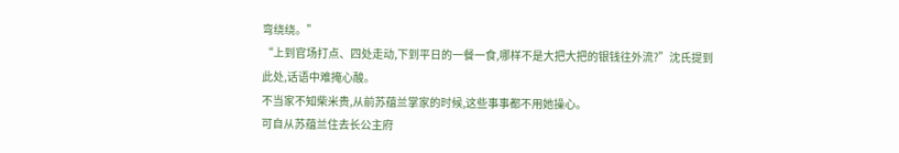弯绕绕。”
“上到官场打点、四处走动,下到平日的一餐一食,哪样不是大把大把的银钱往外流?”沈氏提到此处,话语中难掩心酸。
不当家不知柴米贵,从前苏蕴兰掌家的时候,这些事事都不用她操心。
可自从苏蕴兰住去长公主府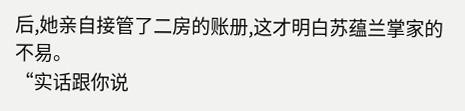后,她亲自接管了二房的账册,这才明白苏蕴兰掌家的不易。
“实话跟你说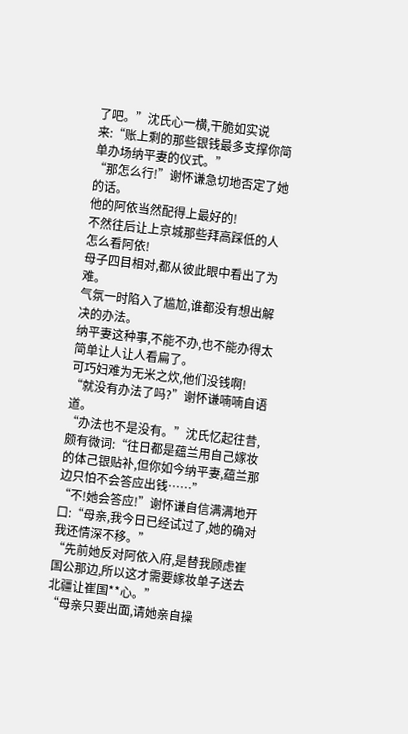了吧。”沈氏心一横,干脆如实说来:“账上剩的那些银钱最多支撑你简单办场纳平妻的仪式。”
“那怎么行!”谢怀谦急切地否定了她的话。
他的阿依当然配得上最好的!
不然往后让上京城那些拜高踩低的人怎么看阿依!
母子四目相对,都从彼此眼中看出了为难。
气氛一时陷入了尴尬,谁都没有想出解决的办法。
纳平妻这种事,不能不办,也不能办得太简单让人让人看扁了。
可巧妇难为无米之炊,他们没钱啊!
“就没有办法了吗?”谢怀谦喃喃自语道。
“办法也不是没有。”沈氏忆起往昔,颇有微词:“往日都是蕴兰用自己嫁妆的体己银贴补,但你如今纳平妻,蕴兰那边只怕不会答应出钱……”
“不!她会答应!”谢怀谦自信满满地开口:“母亲,我今日已经试过了,她的确对我还情深不移。”
“先前她反对阿依入府,是替我顾虑崔国公那边,所以这才需要嫁妆单子送去北疆让崔国**心。”
“母亲只要出面,请她亲自操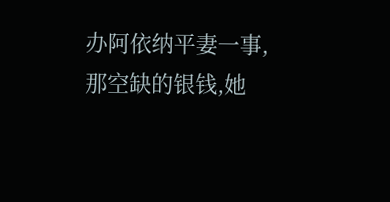办阿依纳平妻一事,那空缺的银钱,她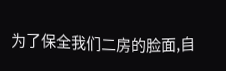为了保全我们二房的脸面,自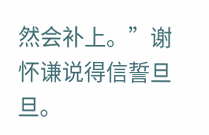然会补上。”谢怀谦说得信誓旦旦。